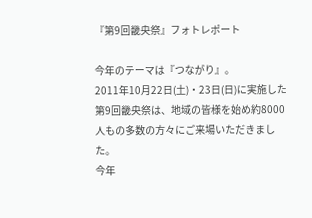『第9回畿央祭』フォトレポート

今年のテーマは『つながり』。
2011年10月22日(土)・23日(日)に実施した第9回畿央祭は、地域の皆様を始め約8000人もの多数の方々にご来場いただきました。
今年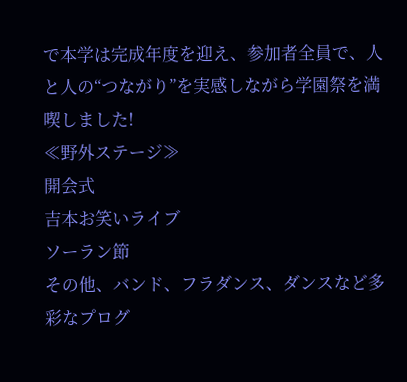で本学は完成年度を迎え、参加者全員で、人と人の“つながり”を実感しながら学園祭を満喫しました!
≪野外ステージ≫
開会式
吉本お笑いライブ
ソーラン節
その他、バンド、フラダンス、ダンスなど多彩なプログ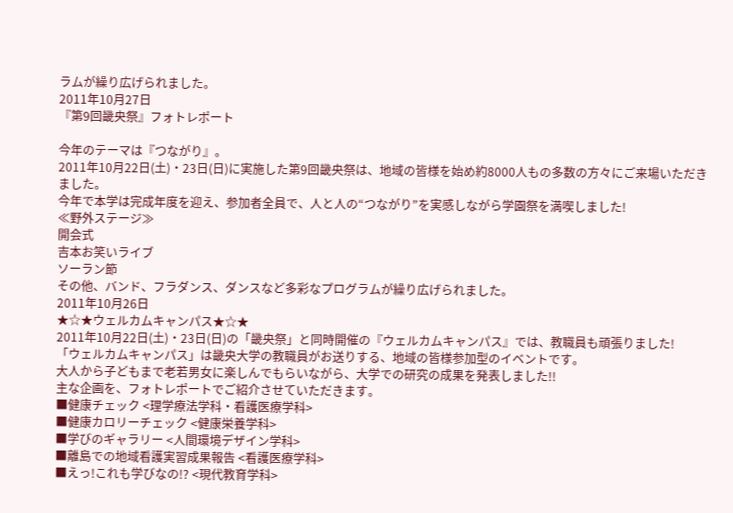ラムが繰り広げられました。
2011年10月27日
『第9回畿央祭』フォトレポート

今年のテーマは『つながり』。
2011年10月22日(土)・23日(日)に実施した第9回畿央祭は、地域の皆様を始め約8000人もの多数の方々にご来場いただきました。
今年で本学は完成年度を迎え、参加者全員で、人と人の“つながり”を実感しながら学園祭を満喫しました!
≪野外ステージ≫
開会式
吉本お笑いライブ
ソーラン節
その他、バンド、フラダンス、ダンスなど多彩なプログラムが繰り広げられました。
2011年10月26日
★☆★ウェルカムキャンパス★☆★
2011年10月22日(土)・23日(日)の「畿央祭」と同時開催の『ウェルカムキャンパス』では、教職員も頑張りました!
「ウェルカムキャンパス」は畿央大学の教職員がお送りする、地域の皆様参加型のイベントです。
大人から子どもまで老若男女に楽しんでもらいながら、大学での研究の成果を発表しました!!
主な企画を、フォトレポートでご紹介させていただきます。
■健康チェック <理学療法学科・看護医療学科>
■健康カロリーチェック <健康栄養学科>
■学びのギャラリー <人間環境デザイン学科>
■離島での地域看護実習成果報告 <看護医療学科>
■えっ!これも学びなの!? <現代教育学科>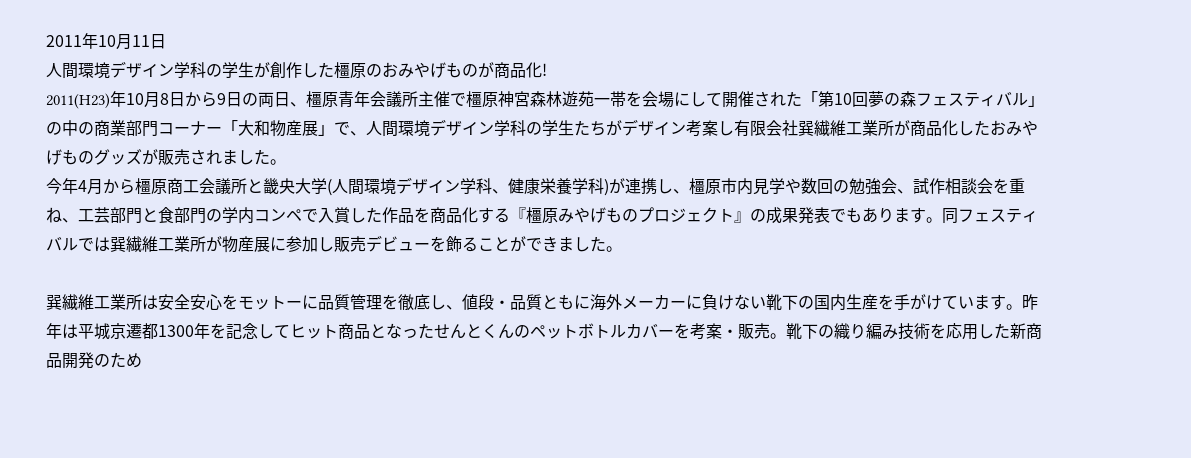2011年10月11日
人間環境デザイン学科の学生が創作した橿原のおみやげものが商品化!
2011(H23)年10月8日から9日の両日、橿原青年会議所主催で橿原神宮森林遊苑一帯を会場にして開催された「第10回夢の森フェスティバル」の中の商業部門コーナー「大和物産展」で、人間環境デザイン学科の学生たちがデザイン考案し有限会社巽繊維工業所が商品化したおみやげものグッズが販売されました。
今年4月から橿原商工会議所と畿央大学(人間環境デザイン学科、健康栄養学科)が連携し、橿原市内見学や数回の勉強会、試作相談会を重ね、工芸部門と食部門の学内コンペで入賞した作品を商品化する『橿原みやげものプロジェクト』の成果発表でもあります。同フェスティバルでは巽繊維工業所が物産展に参加し販売デビューを飾ることができました。

巽繊維工業所は安全安心をモットーに品質管理を徹底し、値段・品質ともに海外メーカーに負けない靴下の国内生産を手がけています。昨年は平城京遷都1300年を記念してヒット商品となったせんとくんのペットボトルカバーを考案・販売。靴下の織り編み技術を応用した新商品開発のため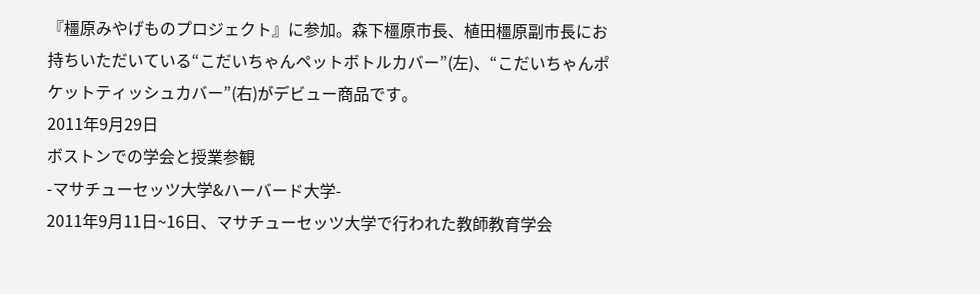『橿原みやげものプロジェクト』に参加。森下橿原市長、植田橿原副市長にお持ちいただいている“こだいちゃんペットボトルカバー”(左)、“こだいちゃんポケットティッシュカバー”(右)がデビュー商品です。
2011年9月29日
ボストンでの学会と授業参観
-マサチューセッツ大学&ハーバード大学-
2011年9月11日~16日、マサチューセッツ大学で行われた教師教育学会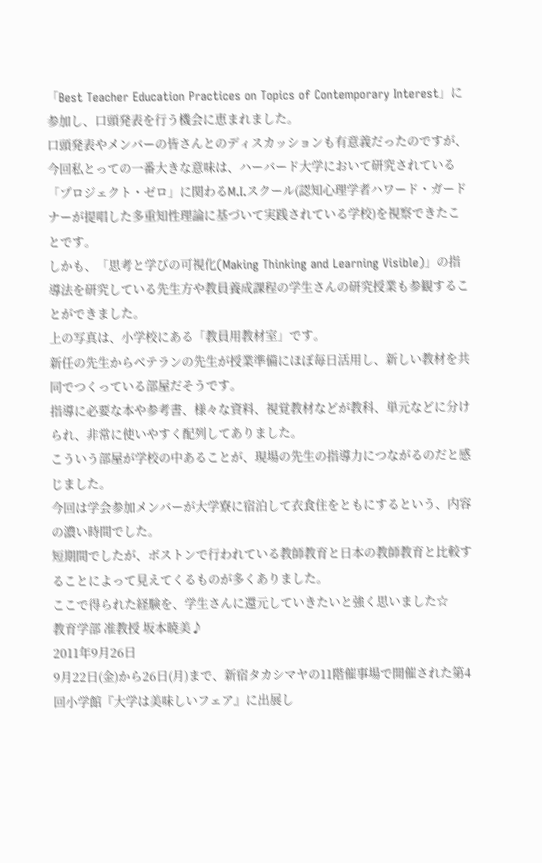「Best Teacher Education Practices on Topics of Contemporary Interest」に参加し、口頭発表を行う機会に恵まれました。
口頭発表やメンバーの皆さんとのディスカッションも有意義だったのですが、今回私とっての一番大きな意味は、ハーバード大学において研究されている「プロジェクト・ゼロ」に関わるM.I.スクール(認知心理学者ハワード・ガードナーが提唱した多重知性理論に基づいて実践されている学校)を視察できたことです。
しかも、「思考と学びの可視化(Making Thinking and Learning Visible)」の指導法を研究している先生方や教員養成課程の学生さんの研究授業も参観することができました。
上の写真は、小学校にある「教員用教材室」です。
新任の先生からベテランの先生が授業準備にほぼ毎日活用し、新しい教材を共同でつくっている部屋だそうです。
指導に必要な本や参考書、様々な資料、視覚教材などが教科、単元などに分けられ、非常に使いやすく配列してありました。
こういう部屋が学校の中あることが、現場の先生の指導力につながるのだと感じました。
今回は学会参加メンバーが大学寮に宿泊して衣食住をともにするという、内容の濃い時間でした。
短期間でしたが、ボストンで行われている教師教育と日本の教師教育と比較することによって見えてくるものが多くありました。
ここで得られた経験を、学生さんに還元していきたいと強く思いました☆
教育学部 准教授 坂本暁美♪
2011年9月26日
9月22日(金)から26日(月)まで、新宿タカシマヤの11階催事場で開催された第4回小学館『大学は美味しいフェア』に出展し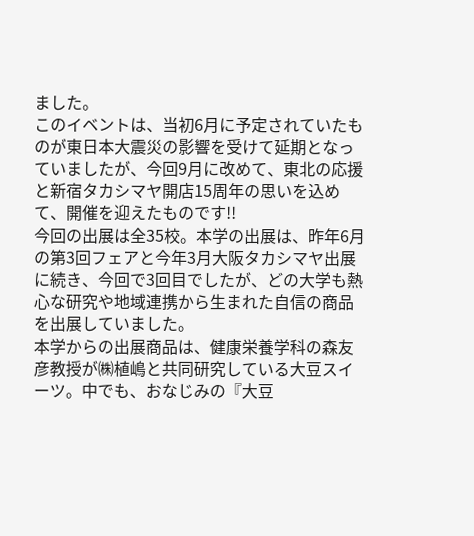ました。
このイベントは、当初6月に予定されていたものが東日本大震災の影響を受けて延期となっていましたが、今回9月に改めて、東北の応援と新宿タカシマヤ開店15周年の思いを込めて、開催を迎えたものです!!
今回の出展は全35校。本学の出展は、昨年6月の第3回フェアと今年3月大阪タカシマヤ出展に続き、今回で3回目でしたが、どの大学も熱心な研究や地域連携から生まれた自信の商品を出展していました。
本学からの出展商品は、健康栄養学科の森友彦教授が㈱植嶋と共同研究している大豆スイーツ。中でも、おなじみの『大豆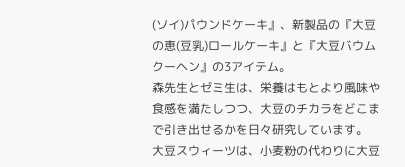(ソイ)パウンドケーキ』、新製品の『大豆の恵(豆乳)ロールケーキ』と『大豆バウムクーヘン』の3アイテム。
森先生とゼミ生は、栄養はもとより風味や食感を満たしつつ、大豆のチカラをどこまで引き出せるかを日々研究しています。
大豆スウィーツは、小麦粉の代わりに大豆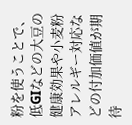粉を使うことで、低GIなどの大豆の健康効果や小麦粉アレルギー対応などの付加価値が期待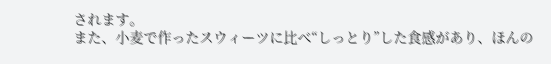されます。
また、小麦で作ったスウィーツに比べ“しっとり”した食感があり、ほんの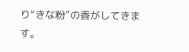り“きな粉”の香がしてきます。